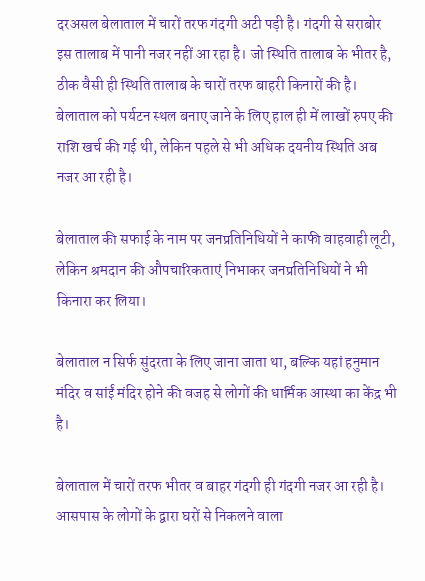दरअसल बेलाताल में चारों तरफ गंदगी अटी पड़ी है। गंदगी से सराबोर इस तालाब में पानी नजर नहीं आ रहा है। जो स्थिति तालाब के भीतर है, ठीक वैसी ही स्थिति तालाब के चारों तरफ बाहरी किनारों की है। बेलाताल को पर्यटन स्थल बनाए जाने के लिए हाल ही में लाखों रुपए की राशि खर्च की गई थी, लेकिन पहले से भी अधिक दयनीय स्थिति अब नजर आ रही है।

बेलाताल की सफाई के नाम पर जनप्रतिनिधियों ने काफी वाहवाही लूटी, लेकिन श्रमदान की औपचारिकताएं निभाकर जनप्रतिनिधियों ने भी किनारा कर लिया।

बेलाताल न सिर्फ सुंदरता के लिए जाना जाता था, बल्कि यहां हनुमान मंदिर व सांईं मंदिर होने की वजह से लोगों की धार्मिक आस्था का केंद्र भी है।

बेलाताल में चारों तरफ भीतर व बाहर गंदगी ही गंदगी नजर आ रही है। आसपास के लोगों के द्वारा घरों से निकलने वाला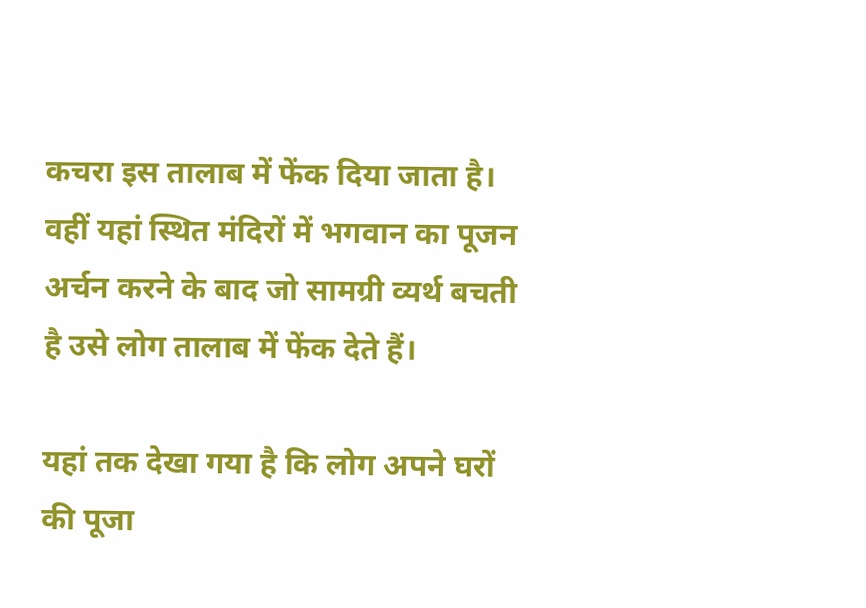कचरा इस तालाब में फेंक दिया जाता है। वहीं यहां स्थित मंदिरों में भगवान का पूजन अर्चन करने के बाद जो सामग्री व्यर्थ बचती है उसे लोग तालाब में फेंक देते हैं।

यहां तक देखा गया है कि लोग अपने घरों की पूजा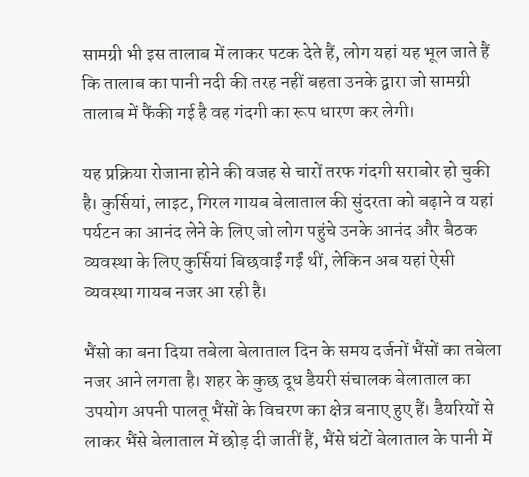सामग्री भी इस तालाब में लाकर पटक देते हैं, लोग यहां यह भूल जाते हैं कि तालाब का पानी नदी की तरह नहीं बहता उनके द्वारा जो सामग्री तालाब में फैंकी गई है वह गंदगी का रूप धारण कर लेगी।

यह प्रक्रिया रोजाना होने की वजह से चारों तरफ गंदगी सराबोर हो चुकी है। कुर्सियां, लाइट, गिरल गायब बेलाताल की सुंदरता को बढ़ाने व यहां पर्यटन का आनंद लेने के लिए जो लोग पहुंचे उनके आनंद और बैठक व्यवस्था के लिए कुर्सियां बिछवाईं गईं थीं, लेकिन अब यहां ऐसी व्यवस्था गायब नजर आ रही है।

भैंसो का बना दिया तबेला बेलाताल दिन के समय दर्जनों भैंसों का तबेला नजर आने लगता है। शहर के कुछ दूध डैयरी संचालक बेलाताल का उपयोग अपनी पालतू भैंसों के विचरण का क्षेत्र बनाए हुए हैं। डैयरियों से लाकर भैंसे बेलाताल में छोड़ दी जातीं हैं, भैंसे घंटों बेलाताल के पानी में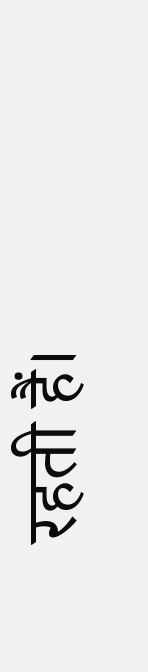रहती हैं।